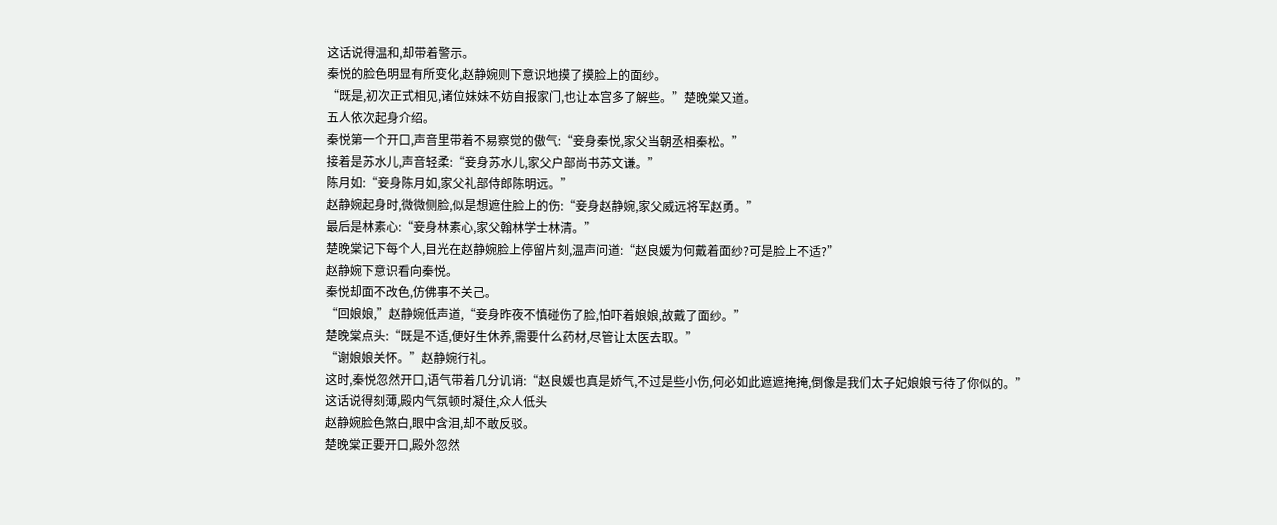这话说得温和,却带着警示。
秦悦的脸色明显有所变化,赵静婉则下意识地摸了摸脸上的面纱。
“既是,初次正式相见,诸位妹妹不妨自报家门,也让本宫多了解些。”楚晚棠又道。
五人依次起身介绍。
秦悦第一个开口,声音里带着不易察觉的傲气:“妾身秦悦,家父当朝丞相秦松。”
接着是苏水儿,声音轻柔:“妾身苏水儿,家父户部尚书苏文谦。”
陈月如:“妾身陈月如,家父礼部侍郎陈明远。”
赵静婉起身时,微微侧脸,似是想遮住脸上的伤:“妾身赵静婉,家父威远将军赵勇。”
最后是林素心:“妾身林素心,家父翰林学士林清。”
楚晚棠记下每个人,目光在赵静婉脸上停留片刻,温声问道:“赵良媛为何戴着面纱?可是脸上不适?”
赵静婉下意识看向秦悦。
秦悦却面不改色,仿佛事不关己。
“回娘娘,”赵静婉低声道,“妾身昨夜不慎碰伤了脸,怕吓着娘娘,故戴了面纱。”
楚晚棠点头:“既是不适,便好生休养,需要什么药材,尽管让太医去取。”
“谢娘娘关怀。”赵静婉行礼。
这时,秦悦忽然开口,语气带着几分讥诮:“赵良媛也真是娇气,不过是些小伤,何必如此遮遮掩掩,倒像是我们太子妃娘娘亏待了你似的。”
这话说得刻薄,殿内气氛顿时凝住,众人低头
赵静婉脸色煞白,眼中含泪,却不敢反驳。
楚晚棠正要开口,殿外忽然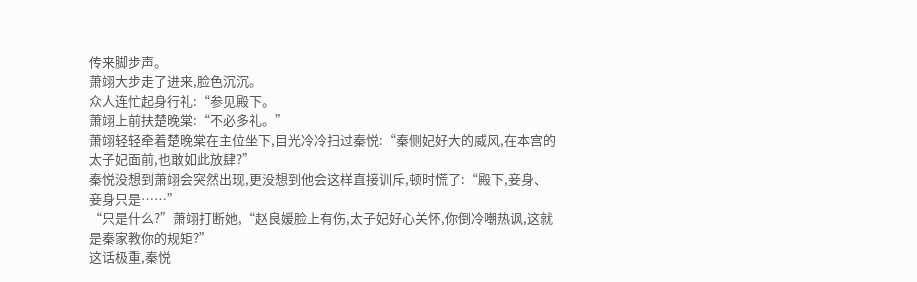传来脚步声。
萧翊大步走了进来,脸色沉沉。
众人连忙起身行礼:“参见殿下。
萧翊上前扶楚晚棠:“不必多礼。”
萧翊轻轻牵着楚晚棠在主位坐下,目光冷冷扫过秦悦:“秦侧妃好大的威风,在本宫的太子妃面前,也敢如此放肆?”
秦悦没想到萧翊会突然出现,更没想到他会这样直接训斥,顿时慌了:“殿下,妾身、妾身只是……”
“只是什么?”萧翊打断她,“赵良媛脸上有伤,太子妃好心关怀,你倒冷嘲热讽,这就是秦家教你的规矩?”
这话极重,秦悦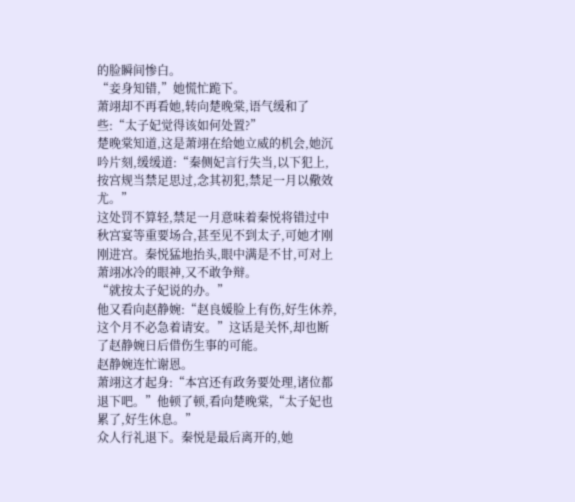的脸瞬间惨白。
“妾身知错,”她慌忙跪下。
萧翊却不再看她,转向楚晚棠,语气缓和了些:“太子妃觉得该如何处置?”
楚晚棠知道,这是萧翊在给她立威的机会,她沉吟片刻,缓缓道:“秦侧妃言行失当,以下犯上,按宫规当禁足思过,念其初犯,禁足一月以儆效尤。”
这处罚不算轻,禁足一月意味着秦悦将错过中秋宫宴等重要场合,甚至见不到太子,可她才刚刚进宫。秦悦猛地抬头,眼中满是不甘,可对上萧翊冰冷的眼神,又不敢争辩。
“就按太子妃说的办。”
他又看向赵静婉:“赵良媛脸上有伤,好生休养,这个月不必急着请安。”这话是关怀,却也断了赵静婉日后借伤生事的可能。
赵静婉连忙谢恩。
萧翊这才起身:“本宫还有政务要处理,诸位都退下吧。”他顿了顿,看向楚晚棠,“太子妃也累了,好生休息。”
众人行礼退下。秦悦是最后离开的,她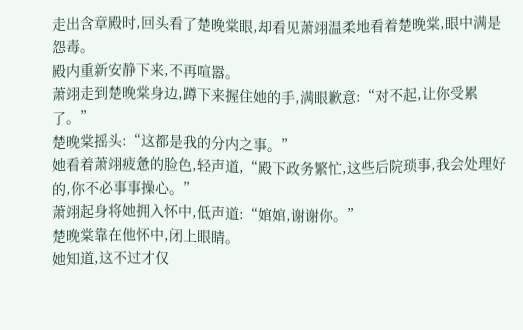走出含章殿时,回头看了楚晚棠眼,却看见萧翊温柔地看着楚晚棠,眼中满是怨毒。
殿内重新安静下来,不再喧嚣。
萧翊走到楚晚棠身边,蹲下来握住她的手,满眼歉意:“对不起,让你受累了。”
楚晚棠摇头:“这都是我的分内之事。”
她看着萧翊疲惫的脸色,轻声道,“殿下政务繁忙,这些后院琐事,我会处理好的,你不必事事操心。”
萧翊起身将她拥入怀中,低声道:“婠婠,谢谢你。”
楚晚棠靠在他怀中,闭上眼睛。
她知道,这不过才仅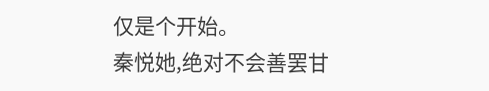仅是个开始。
秦悦她,绝对不会善罢甘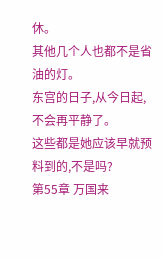休。
其他几个人也都不是省油的灯。
东宫的日子,从今日起,不会再平静了。
这些都是她应该早就预料到的,不是吗?
第55章 万国来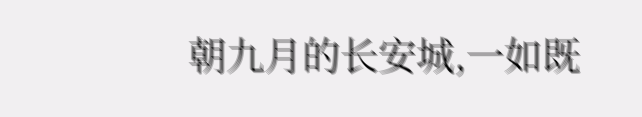朝九月的长安城,一如既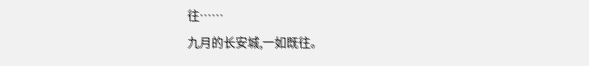往……
九月的长安城,一如既往。